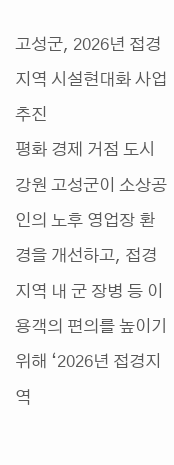고성군, 2026년 접경지역 시설현대화 사업 추진
평화 경제 거점 도시 강원 고성군이 소상공인의 노후 영업장 환경을 개선하고, 접경지역 내 군 장병 등 이용객의 편의를 높이기 위해 ‘2026년 접경지역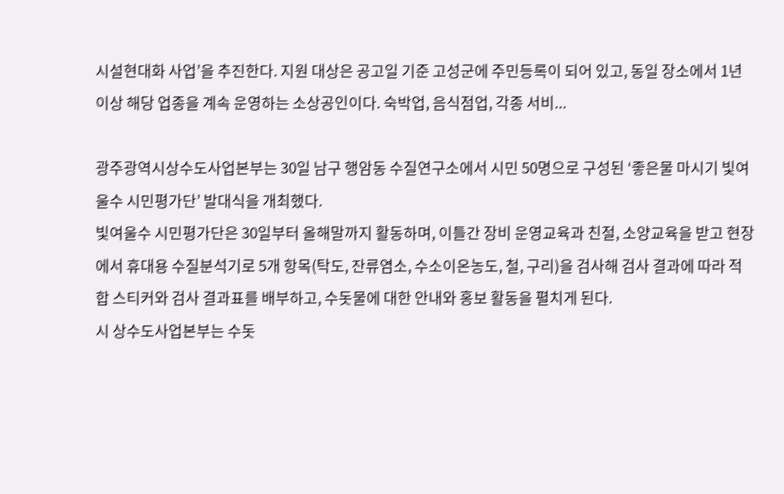시설현대화 사업’을 추진한다. 지원 대상은 공고일 기준 고성군에 주민등록이 되어 있고, 동일 장소에서 1년 이상 해당 업종을 계속 운영하는 소상공인이다. 숙박업, 음식점업, 각종 서비...

광주광역시상수도사업본부는 30일 남구 행암동 수질연구소에서 시민 50명으로 구성된 ‘좋은물 마시기 빛여울수 시민평가단’ 발대식을 개최했다.
빛여울수 시민평가단은 30일부터 올해말까지 활동하며, 이틀간 장비 운영교육과 친절, 소양교육을 받고 현장에서 휴대용 수질분석기로 5개 항목(탁도, 잔류염소, 수소이온농도, 철, 구리)을 검사해 검사 결과에 따라 적합 스티커와 검사 결과표를 배부하고, 수돗물에 대한 안내와 홍보 활동을 펼치게 된다.
시 상수도사업본부는 수돗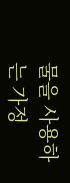물을 사용하는 가정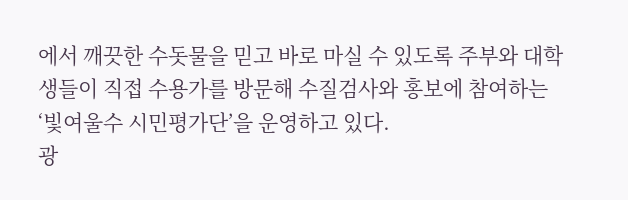에서 깨끗한 수돗물을 믿고 바로 마실 수 있도록 주부와 대학생들이 직접 수용가를 방문해 수질검사와 홍보에 참여하는 ‘빛여울수 시민평가단’을 운영하고 있다.
광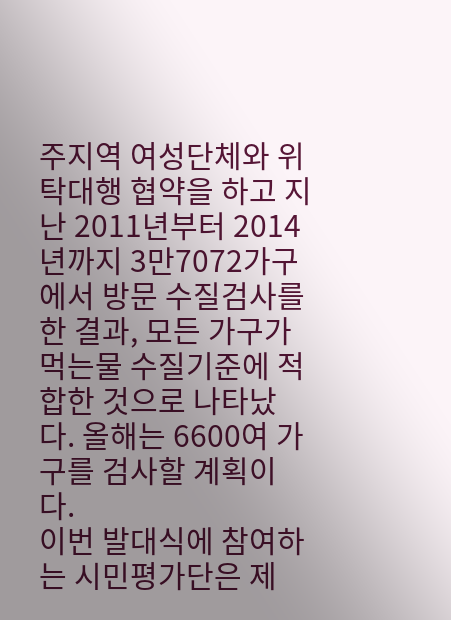주지역 여성단체와 위탁대행 협약을 하고 지난 2011년부터 2014년까지 3만7072가구에서 방문 수질검사를 한 결과, 모든 가구가 먹는물 수질기준에 적합한 것으로 나타났다. 올해는 6600여 가구를 검사할 계획이다.
이번 발대식에 참여하는 시민평가단은 제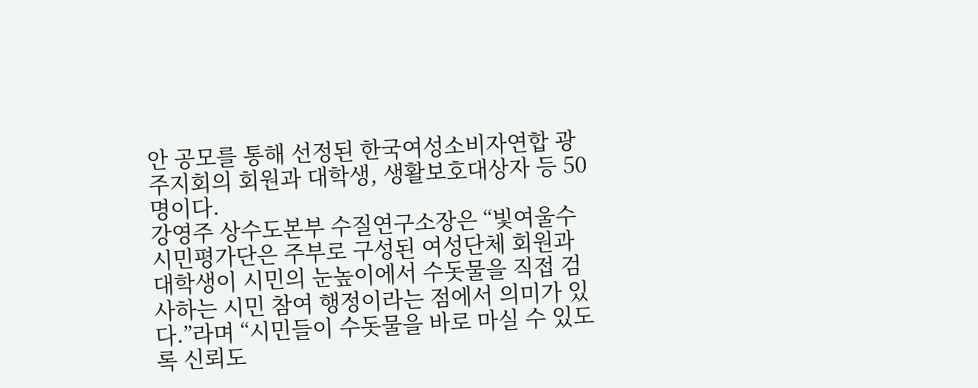안 공모를 통해 선정된 한국여성소비자연합 광주지회의 회원과 대학생, 생활보호대상자 등 50명이다.
강영주 상수도본부 수질연구소장은 “빛여울수 시민평가단은 주부로 구성된 여성단체 회원과 대학생이 시민의 눈높이에서 수돗물을 직접 검사하는 시민 참여 행정이라는 점에서 의미가 있다.”라며 “시민들이 수돗물을 바로 마실 수 있도록 신뢰도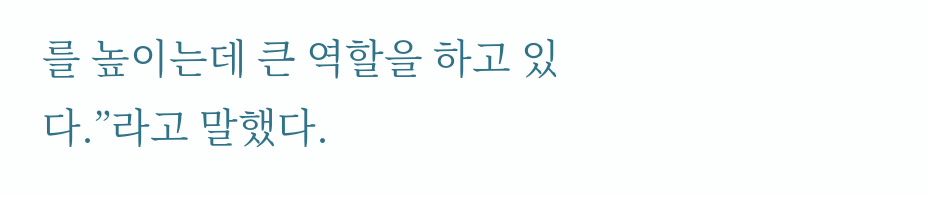를 높이는데 큰 역할을 하고 있다.”라고 말했다.